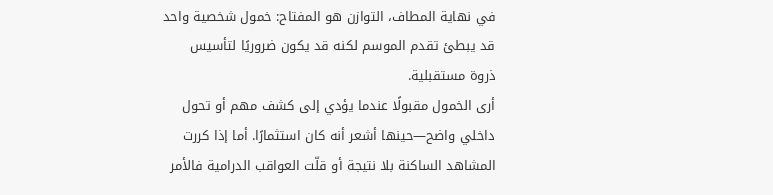في نهاية المطاف، التوازن هو المفتاح: خمول شخصية واحد قد يبطئ تقدم الموسم لكنه قد يكون ضروريًا لتأسيس ذروة مستقبلية.
أرى الخمول مقبولًا عندما يؤدي إلى كشف مهم أو تحول داخلي واضح—حينها أشعر أنه كان استثمارًا. أما إذا كررت المشاهد الساكنة بلا نتيجة أو قلّت العواقب الدرامية فالأمر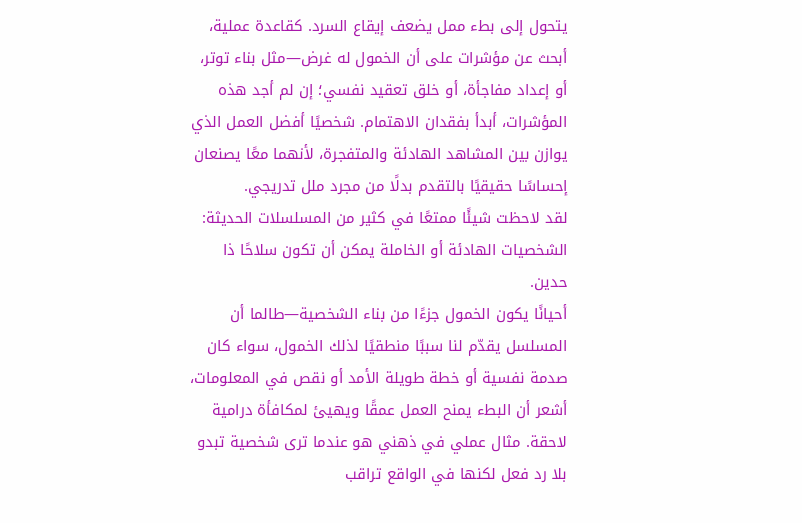يتحول إلى بطء ممل يضعف إيقاع السرد. كقاعدة عملية، أبحث عن مؤشرات على أن الخمول له غرض—مثل بناء توتر، أو إعداد مفاجأة، أو خلق تعقيد نفسي؛ إن لم أجد هذه المؤشرات، أبدأ بفقدان الاهتمام. شخصيًا أفضل العمل الذي يوازن بين المشاهد الهادئة والمتفجرة، لأنهما معًا يصنعان إحساسًا حقيقيًا بالتقدم بدلًا من مجرد ملل تدريجي.
لقد لاحظت شيئًا ممتعًا في كثير من المسلسلات الحديثة: الشخصيات الهادئة أو الخاملة يمكن أن تكون سلاحًا ذا حدين.
أحيانًا يكون الخمول جزءًا من بناء الشخصية—طالما أن المسلسل يقدّم لنا سببًا منطقيًا لذلك الخمول، سواء كان صدمة نفسية أو خطة طويلة الأمد أو نقص في المعلومات، أشعر أن البطء يمنح العمل عمقًا ويهيئ لمكافأة درامية لاحقة. مثال عملي في ذهني هو عندما ترى شخصية تبدو بلا رد فعل لكنها في الواقع تراقب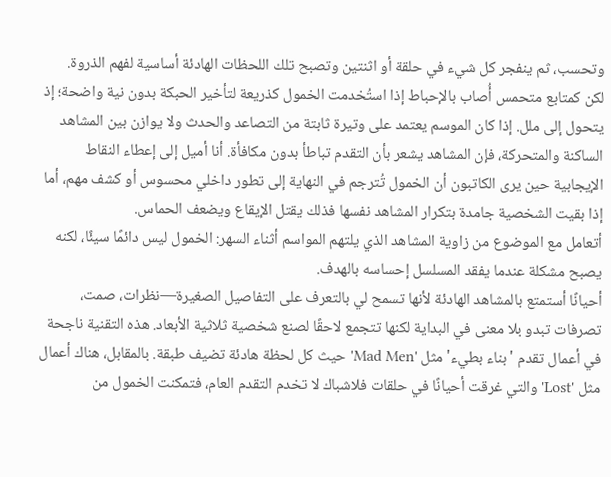وتحسب، ثم ينفجر كل شيء في حلقة أو اثنتين وتصبح تلك اللحظات الهادئة أساسية لفهم الذروة.
لكن كمتابع متحمس أُصاب بالإحباط إذا استُخدمت الخمول كذريعة لتأخير الحبكة بدون نية واضحة؛ إذ يتحول إلى ملل. إذا كان الموسم يعتمد على وتيرة ثابتة من التصاعد والحدث ولا يوازن بين المشاهد الساكنة والمتحركة، فإن المشاهد يشعر بأن التقدم تباطأ بدون مكافأة. أنا أميل إلى إعطاء النقاط الإيجابية حين يرى الكاتبون أن الخمول تُترجم في النهاية إلى تطور داخلي محسوس أو كشف مهم، أما إذا بقيت الشخصية جامدة بتكرار المشاهد نفسها فذلك يقتل الإيقاع ويضعف الحماس.
أتعامل مع الموضوع من زاوية المشاهد الذي يلتهم المواسم أثناء السهر: الخمول ليس دائمًا سيئًا، لكنه يصبح مشكلة عندما يفقد المسلسل إحساسه بالهدف.
أحيانًا أستمتع بالمشاهد الهادئة لأنها تسمح لي بالتعرف على التفاصيل الصغيرة—نظرات، صمت، تصرفات تبدو بلا معنى في البداية لكنها تتجمع لاحقًا لصنع شخصية ثلاثية الأبعاد. هذه التقنية ناجحة في أعمال تقدم 'بناء بطيء' مثل 'Mad Men' حيث كل لحظة هادئة تضيف طبقة. بالمقابل، هناك أعمال مثل 'Lost' والتي غرقت أحيانًا في حلقات فلاشباك لا تخدم التقدم العام، فتمكنت الخمول من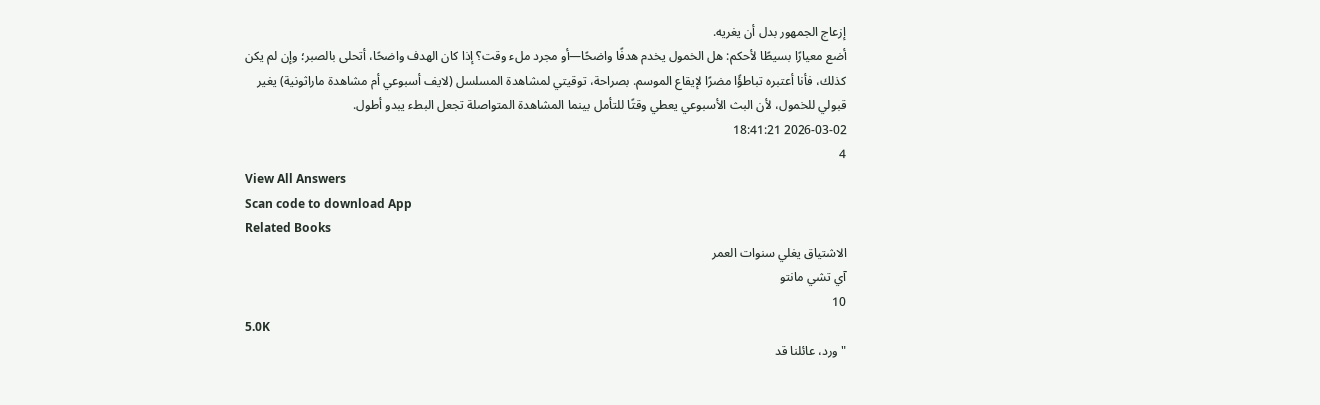إزعاج الجمهور بدل أن يغريه.
أضع معيارًا بسيطًا لأحكم: هل الخمول يخدم هدفًا واضحًا—أو مجرد ملء وقت؟ إذا كان الهدف واضحًا، أتحلى بالصبر؛ وإن لم يكن كذلك، فأنا أعتبره تباطؤًا مضرًا لإيقاع الموسم. بصراحة، توقيتي لمشاهدة المسلسل (لايف أسبوعي أم مشاهدة ماراثونية) يغير قبولي للخمول، لأن البث الأسبوعي يعطي وقتًا للتأمل بينما المشاهدة المتواصلة تجعل البطء يبدو أطول.
2026-03-02 18:41:21
4
View All Answers
Scan code to download App
Related Books
الاشتياق يغلي سنوات العمر
آي تشي مانتو
10
5.0K
"ورد، عائلنا قد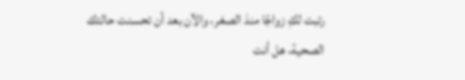رتبت لكِ زواجًا منذ الصغر، والآن بعد أن تحسنت حالتك الصحية، هل أنت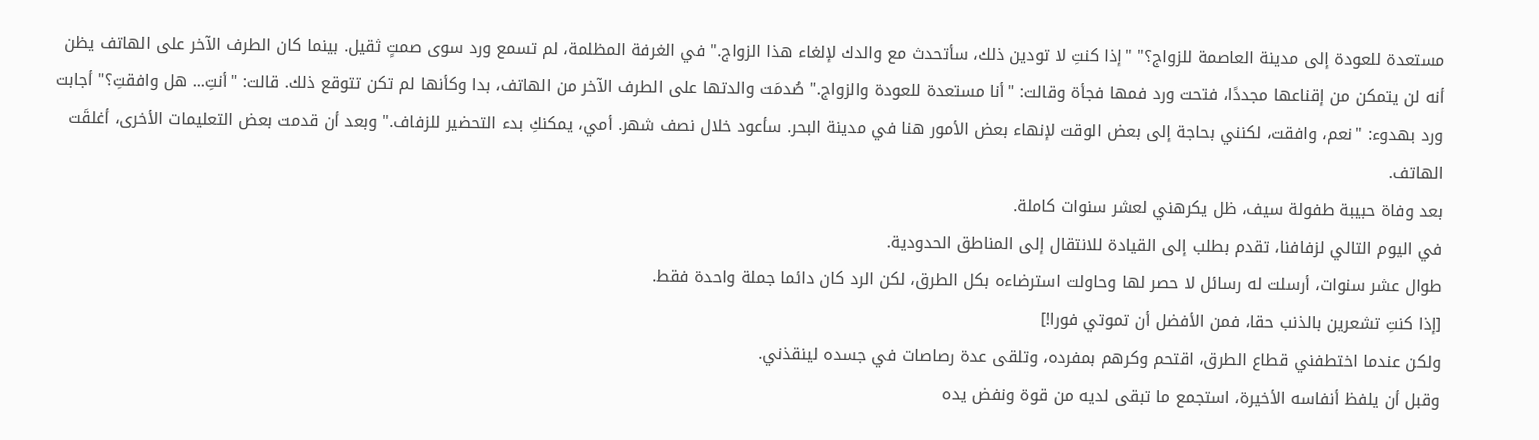مستعدة للعودة إلى مدينة العاصمة للزواج؟" "إذا كنتِ لا تودين ذلك، سأتحدث مع والدك لإلغاء هذا الزواج." في الغرفة المظلمة، لم تسمع ورد سوى صمتٍ ثقيل. بينما كان الطرف الآخر على الهاتف يظن أنه لن يتمكن من إقناعها مجددًا، فتحت ورد فمها فجأة وقالت: "أنا مستعدة للعودة والزواج." صُدمَت والدتها على الطرف الآخر من الهاتف، بدا وكأنها لم تكن تتوقع ذلك. قالت: "أنتِ... هل وافقتِ؟" أجابت ورد بهدوء: "نعم، وافقت، لكنني بحاجة إلى بعض الوقت لإنهاء بعض الأمور هنا في مدينة البحر. سأعود خلال نصف شهر. أمي، يمكنكِ بدء التحضير للزفاف." وبعد أن قدمت بعض التعليمات الأخرى، أغلقَت الهاتف.
بعد وفاة حبيبة طفولة سيف، ظل يكرهني لعشر سنوات كاملة.
في اليوم التالي لزفافنا، تقدم بطلب إلى القيادة للانتقال إلى المناطق الحدودية.
طوال عشر سنوات، أرسلت له رسائل لا حصر لها وحاولت استرضاءه بكل الطرق، لكن الرد كان دائما جملة واحدة فقط.
[إذا كنتِ تشعرين بالذنب حقا، فمن الأفضل أن تموتي فورا!]
ولكن عندما اختطفني قطاع الطرق، اقتحم وكرهم بمفرده، وتلقى عدة رصاصات في جسده لينقذني.
وقبل أن يلفظ أنفاسه الأخيرة، استجمع ما تبقى لديه من قوة ونفض يده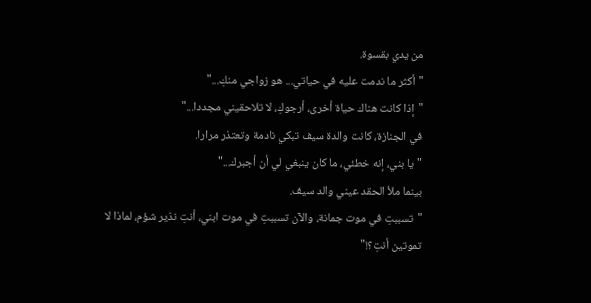من يدي بقسوة.
"أكثر ما ندمت عليه في حياتي... هو زواجي منكِ..."
"إذا كانت هناك حياة أخرى، أرجوكِ، لا تلاحقيني مجددا..."
في الجنازة، كانت والدة سيف تبكي نادمة وتعتذر مرارا.
"يا بني، إنه خطئي، ما كان ينبغي لي أن أجبرك..."
بينما ملأ الحقد عيني والد سيف.
"تسببتِ في موت جمانة، والآن تسببتِ في موت ابني، أنتِ نذير شؤم، لماذا لا تموتين أنتِ؟!"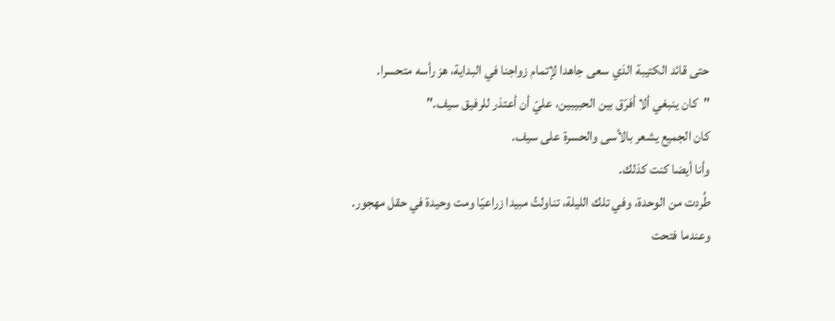حتى قائد الكتيبة الذي سعى جاهدا لإتمام زواجنا في البداية، هز رأسه متحسرا.
"كان ينبغي ألا أفرّق بين الحبيبين، عليّ أن أعتذر للرفيق سيف."
كان الجميع يشعر بالأسى والحسرة على سيف.
وأنا أيضا كنت كذلك.
طُردت من الوحدة، وفي تلك الليلة، تناولتُ مبيدا زراعيّا ومت وحيدة في حقل مهجور.
وعندما فتحت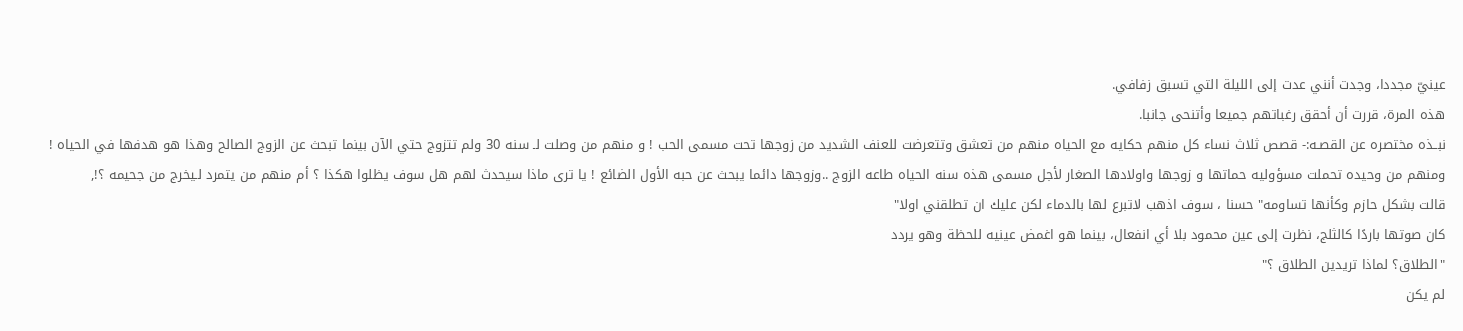عينيّ مجددا، وجدت أنني عدت إلى الليلة التي تسبق زفافي.
هذه المرة، قررت أن أحقق رغباتهم جميعا وأتنحى جانبا.
نبــذه مختصره عن القصـه:- قصص ثلاث نساء كل منهم حكايه مع الحياه منهم من تعشق وتتعرضت للعنف الشديد من زوجها تحت مسمى الحب ! و منهم من وصلت لـ سنه 30 ولم تتزوج حتي الآن بينما تبحث عن الزوج الصالح وهذا هو هدفها في الحياه ! ومنهم من وحيده تحملت مسؤوليه حماتها و زوجها واولادها الصغار لأجل مسمى هذه سنه الحياه طاعه الزوج ..وزوجها دائما يبحث عن حبه الأول الضائع ! يا ترى ماذا سيحدث لهم هل سوف يظلوا هكذا ؟ أم منهم من يتمرد لـيخرج من جحيمه ؟!,
قالت بشكل حازم وكأنها تساومه" حسنا ، سوف اذهب لاتبرع لها بالدماء لكن عليك ان تطلقني اولا"
كان صوتها باردًا كالثلج، نظرت إلى عين محمود بلا أي انفعال، بينما هو اغمض عينيه للحظة وهو يردد
"الطلاق؟ لماذا تريدين الطلاق ؟"
لم يكن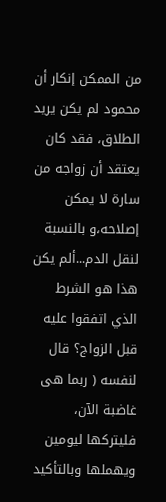من الممكن إنكار أن محمود لم يكن يريد الطلاق، فقد كان يعتقد أن زواجه من سارة لا يمكن إصلاحه،و بالنسبة لنقل الدم...ألم يكن هذا هو الشرط الذي اتفقوا عليه قبل الزواج؟ قال لنفسه ( ربما هى غاضبة الآن، فليتركها ليومين ويهملها وبالتأكيد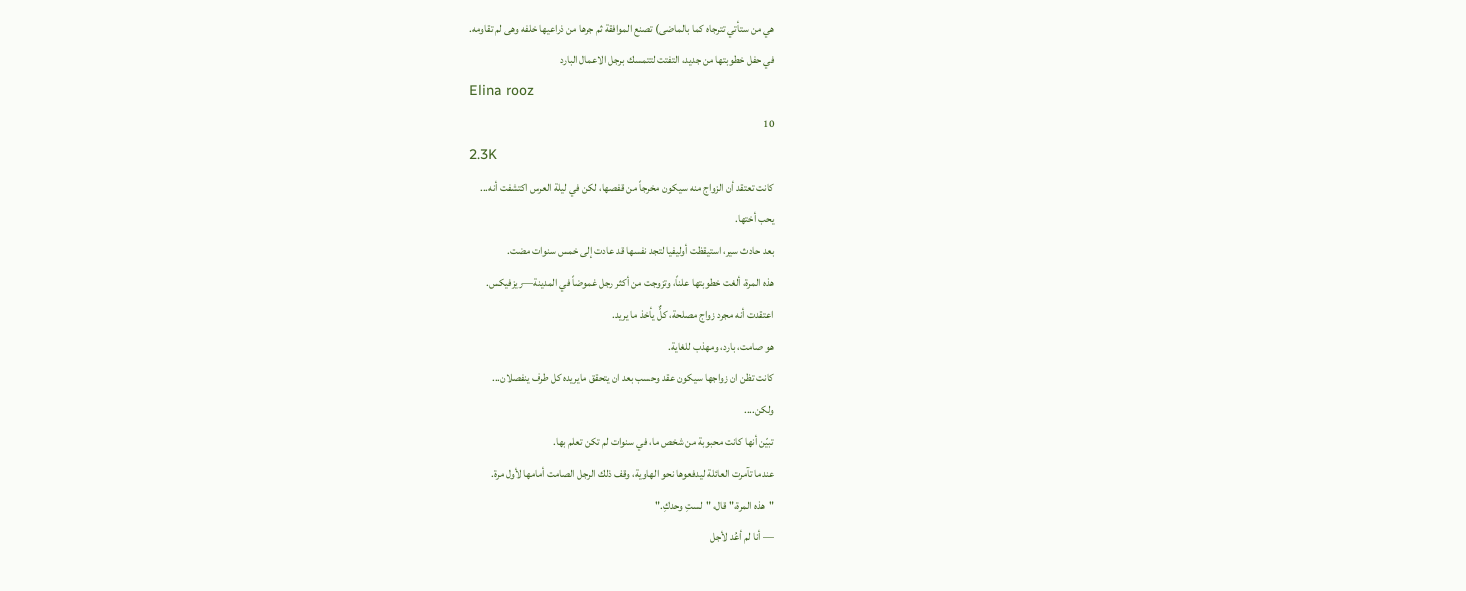هي من ستأتي تترجاه كما بالماضى) تصنع الموافقة ثم جرها من ذراعيها خلفه وهى لم تقاومه.
في حفل خطوبتها من جديد، التفتت لتتمسك برجل الاعمال البارد
Elina rooz
10
2.3K
كانت تعتقد أن الزواج منه سيكون مخرجاً من قفصها، لكن في ليلة العرس اكتشفت أنه...
يحب أختها.
بعد حادث سير، استيقظت أوليفيا لتجد نفسها قد عادت إلى خمس سنوات مضت.
هذه المرة، ألغت خطوبتها علناً، وتزوجت من أكثر رجل غموضاً في المدينة—ريزفيكس.
اعتقدت أنه مجرد زواج مصلحة، كلٌّ يأخذ ما يريد.
هو صامت، بارد، ومهذب للغاية.
كانت تظن ان زواجها سيكون عقد وحسب بعد ان يتحقق مايريده كل طرف ينفصلان...
ولكن....
تبيّن أنها كانت محبوبة من شخص ما، في سنوات لم تكن تعلم بها.
عندما تآمرت العائلة ليدفعوها نحو الهاوية، وقف ذلك الرجل الصامت أمامها لأول مرة.
"هذه المرة،" قال، "لستِ وحدكِ."
— أنا لم أعُد لأجل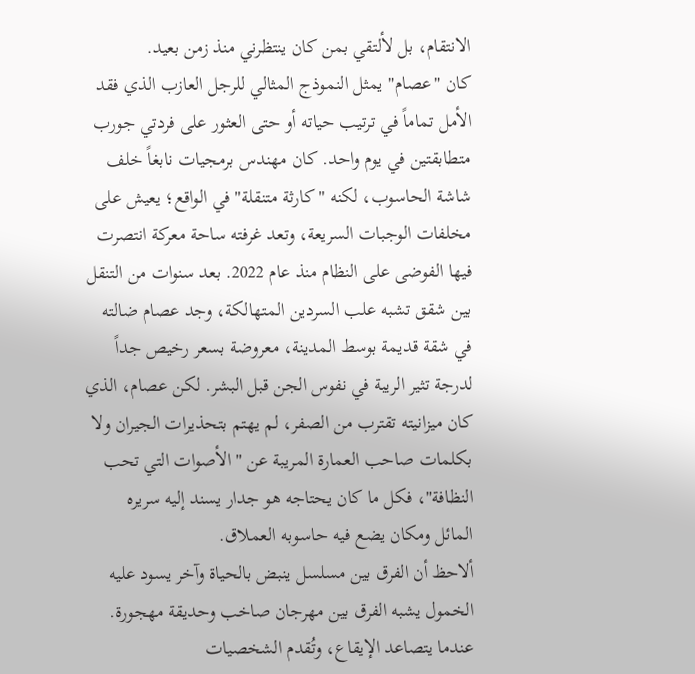الانتقام، بل لألتقي بمن كان ينتظرني منذ زمن بعيد.
كان "عصام" يمثل النموذج المثالي للرجل العازب الذي فقد الأمل تماماً في ترتيب حياته أو حتى العثور على فردتي جورب متطابقتين في يوم واحد. كان مهندس برمجيات نابغاً خلف شاشة الحاسوب، لكنه "كارثة متنقلة" في الواقع؛ يعيش على مخلفات الوجبات السريعة، وتعد غرفته ساحة معركة انتصرت فيها الفوضى على النظام منذ عام 2022. بعد سنوات من التنقل بين شقق تشبه علب السردين المتهالكة، وجد عصام ضالته في شقة قديمة بوسط المدينة، معروضة بسعر رخيص جداً لدرجة تثير الريبة في نفوس الجن قبل البشر. لكن عصام، الذي كان ميزانيته تقترب من الصفر، لم يهتم بتحذيرات الجيران ولا بكلمات صاحب العمارة المريبة عن "الأصوات التي تحب النظافة"، فكل ما كان يحتاجه هو جدار يسند إليه سريره المائل ومكان يضع فيه حاسوبه العملاق.
ألاحظ أن الفرق بين مسلسل ينبض بالحياة وآخر يسود عليه الخمول يشبه الفرق بين مهرجان صاخب وحديقة مهجورة. عندما يتصاعد الإيقاع، وتُقدم الشخصيات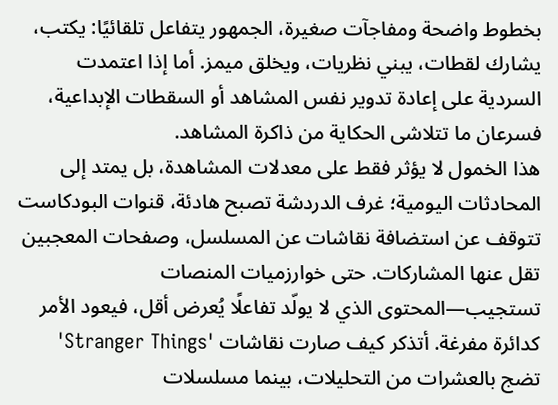بخطوط واضحة ومفاجآت صغيرة، الجمهور يتفاعل تلقائيًا: يكتب، يشارك لقطات، يبني نظريات، ويخلق ميمز. أما إذا اعتمدت السردية على إعادة تدوير نفس المشاهد أو السقطات الإبداعية، فسرعان ما تتلاشى الحكاية من ذاكرة المشاهد.
هذا الخمول لا يؤثر فقط على معدلات المشاهدة، بل يمتد إلى المحادثات اليومية؛ غرف الدردشة تصبح هادئة، قنوات البودكاست تتوقف عن استضافة نقاشات عن المسلسل، وصفحات المعجبين تقل عنها المشاركات. حتى خوارزميات المنصات تستجيب—المحتوى الذي لا يولّد تفاعلًا يُعرض أقل، فيعود الأمر كدائرة مفرغة. أتذكر كيف صارت نقاشات 'Stranger Things' تضج بالعشرات من التحليلات، بينما مسلسلات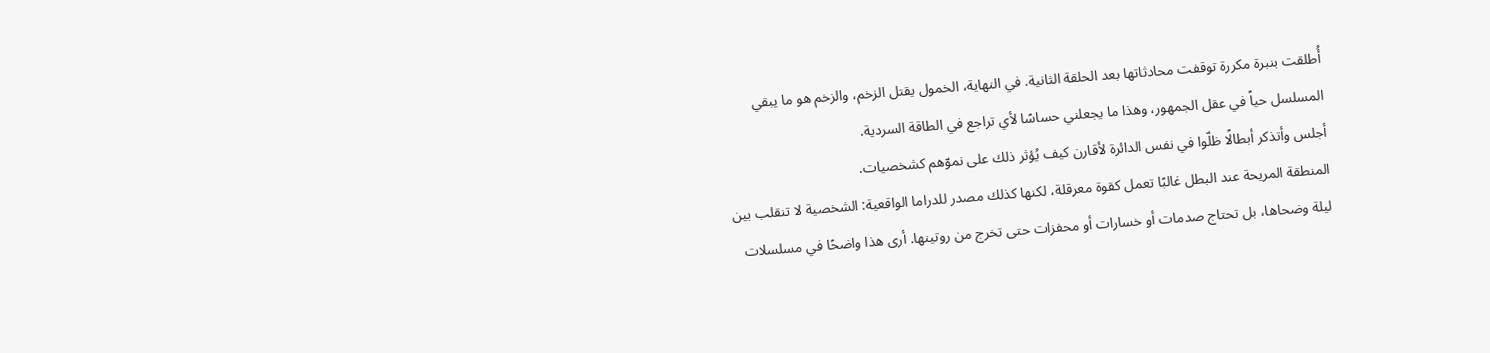أُطلقت بنبرة مكررة توقفت محادثاتها بعد الحلقة الثانية. في النهاية، الخمول يقتل الزخم، والزخم هو ما يبقي المسلسل حياً في عقل الجمهور، وهذا ما يجعلني حساسًا لأي تراجع في الطاقة السردية.
أجلس وأتذكر أبطالًا ظلّوا في نفس الدائرة لأقارن كيف يُؤثر ذلك على نموّهم كشخصيات.
المنطقة المريحة عند البطل غالبًا تعمل كقوة معرقلة، لكنها كذلك مصدر للدراما الواقعية: الشخصية لا تنقلب بين ليلة وضحاها، بل تحتاج صدمات أو خسارات أو محفزات حتى تخرج من روتينها. أرى هذا واضحًا في مسلسلات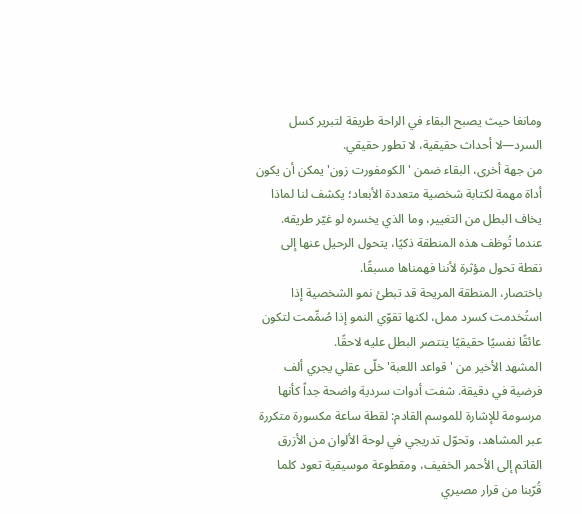ومانغا حيث يصبح البقاء في الراحة طريقة لتبرير كسل السرد—لا أحداث حقيقية، لا تطور حقيقي.
من جهة أخرى، البقاء ضمن 'الكومفورت زون' يمكن أن يكون أداة مهمة لكتابة شخصية متعددة الأبعاد؛ يكشف لنا لماذا يخاف البطل من التغيير، وما الذي يخسره لو غيّر طريقه. عندما تُوظف هذه المنطقة ذكيًا، يتحول الرحيل عنها إلى نقطة تحول مؤثرة لأننا فهمناها مسبقًا.
باختصار، المنطقة المريحة قد تبطئ نمو الشخصية إذا استُخدمت كسرد ممل، لكنها تقوّي النمو إذا صُمِّمت لتكون عائقًا نفسيًا حقيقيًا ينتصر البطل عليه لاحقًا.
المشهد الأخير من 'قواعد اللعبة' خلّى عقلي يجري ألف فرضية في دقيقة. شفت أدوات سردية واضحة جداً كأنها مرسومة للإشارة للموسم القادم: لقطة ساعة مكسورة متكررة عبر المشاهد، وتحوّل تدريجي في لوحة الألوان من الأزرق القاتم إلى الأحمر الخفيف، ومقطوعة موسيقية تعود كلما قُرّبنا من قرار مصيري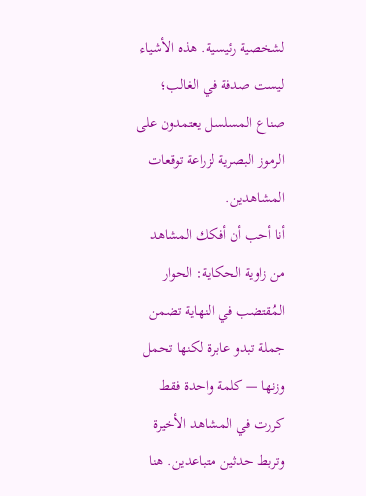لشخصية رئيسية. هذه الأشياء ليست صدفة في الغالب؛ صناع المسلسل يعتمدون على الرموز البصرية لزراعة توقعات المشاهدين.
أنا أحب أن أفكك المشاهد من زاوية الحكاية: الحوار المُقتضب في النهاية تضمن جملة تبدو عابرة لكنها تحمل وزنها — كلمة واحدة فقط كررت في المشاهد الأخيرة وتربط حدثين متباعدين. هنا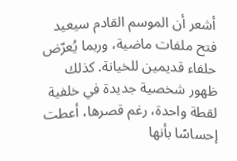أشعر أن الموسم القادم سيعيد فتح ملفات ماضية، وربما يُعرّض حلفاء قديمين للخيانة. كذلك ظهور شخصية جديدة في خلفية لقطة واحدة، رغم قصرها، أعطت إحساسًا بأنها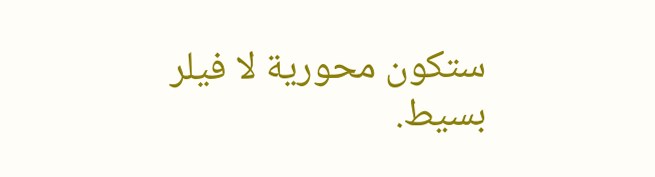ستكون محورية لا فيلر بسيط.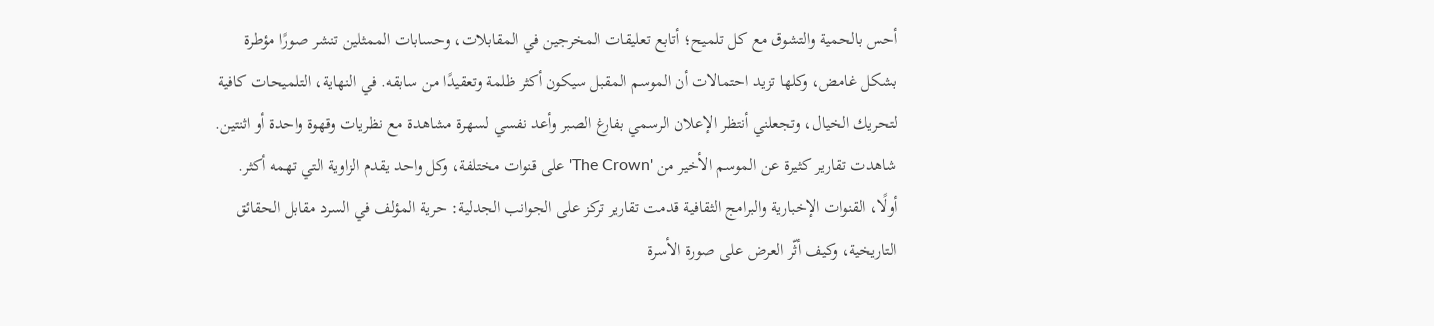أحس بالحمية والتشوق مع كل تلميح؛ أتابع تعليقات المخرجين في المقابلات، وحسابات الممثلين تنشر صورًا مؤطرة بشكل غامض، وكلها تزيد احتمالات أن الموسم المقبل سيكون أكثر ظلمة وتعقيدًا من سابقه. في النهاية، التلميحات كافية لتحريك الخيال، وتجعلني أنتظر الإعلان الرسمي بفارغ الصبر وأعد نفسي لسهرة مشاهدة مع نظريات وقهوة واحدة أو اثنتين.
شاهدت تقارير كثيرة عن الموسم الأخير من 'The Crown' على قنوات مختلفة، وكل واحد يقدم الزاوية التي تهمه أكثر.
أولًا، القنوات الإخبارية والبرامج الثقافية قدمت تقارير تركز على الجوانب الجدلية: حرية المؤلف في السرد مقابل الحقائق التاريخية، وكيف أثّر العرض على صورة الأسرة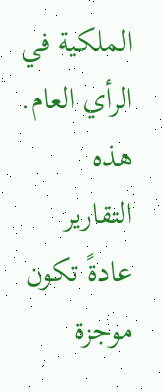الملكية في الرأي العام. هذه التقارير عادةً تكون موجزة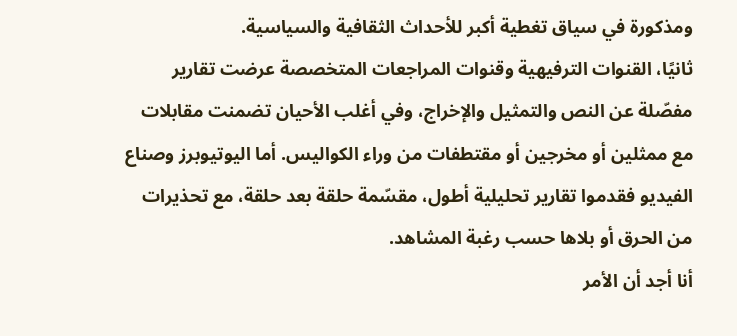ومذكورة في سياق تغطية أكبر للأحداث الثقافية والسياسية.
ثانيًا، القنوات الترفيهية وقنوات المراجعات المتخصصة عرضت تقارير مفصّلة عن النص والتمثيل والإخراج، وفي أغلب الأحيان تضمنت مقابلات مع ممثلين أو مخرجين أو مقتطفات من وراء الكواليس. أما اليوتيوبرز وصناع الفيديو فقدموا تقارير تحليلية أطول، مقسّمة حلقة بعد حلقة، مع تحذيرات من الحرق أو بلاها حسب رغبة المشاهد.
أنا أجد أن الأمر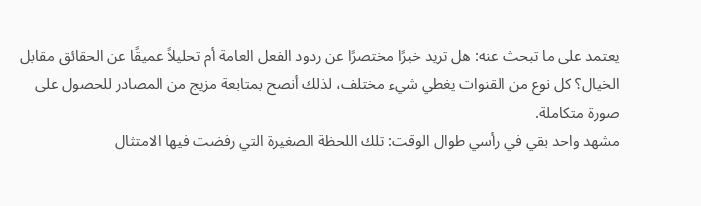يعتمد على ما تبحث عنه: هل تريد خبرًا مختصرًا عن ردود الفعل العامة أم تحليلاً عميقًا عن الحقائق مقابل الخيال؟ كل نوع من القنوات يغطي شيء مختلف، لذلك أنصح بمتابعة مزيج من المصادر للحصول على صورة متكاملة.
مشهد واحد بقي في رأسي طوال الوقت: تلك اللحظة الصغيرة التي رفضت فيها الامتثال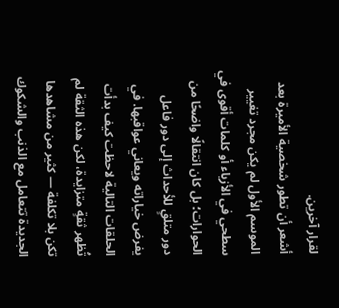لقرار آخرين.
أشعر أن تطور شخصية الأميرة بعد الموسم الأول لم يكن مجرد تغيير سطحي في الأزياء أو كلمات أقوى في الحوارات؛ بل كان انتقالًا واضحًا من دور متلقٍ للأحداث إلى دور فاعل يفرض خياراته ويعاني عواقبها. في الحلقات التالية لاحظت كيف بدأت تُظهر ثقةٍ متزايدة، لكن هذه الثقة لم تكن بلا تكلفة — كثير من مشاهدها الجديدة تتعامل مع الذنب والشكوك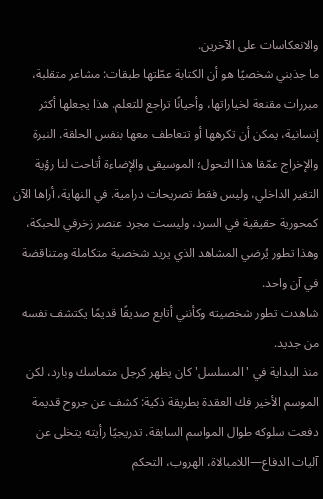والانعكاسات على الآخرين.
ما جذبني شخصيًا هو أن الكتابة عطّتها طبقات: مشاعر متقلبة، مبررات مقنعة لخياراتها، وأحيانًا تراجع للتعلم. هذا يجعلها أكثر إنسانية، يمكن أن تكرهها أو تتعاطف معها بنفس الحلقة. النبرة والإخراج عمّقا هذا التحول؛ الموسيقى والإضاءة أتاحت لنا رؤية التغير الداخلي، وليس فقط تصريحات درامية. في النهاية، أراها الآن كمحورية حقيقية في السرد، وليست مجرد عنصر زخرفي للحبكة، وهذا تطور يُرضي المشاهد الذي يريد شخصية متكاملة ومتناقضة في آن واحد.
شاهدت تطور شخصيته وكأنني أتابع صديقًا قديمًا يكتشف نفسه من جديد.
منذ البداية في 'المسلسل' كان يظهر كرجل متماسك وبارد، لكن الموسم الأخير فك العقدة بطريقة ذكية: كشف عن جروح قديمة دفعت سلوكه طوال المواسم السابقة. تدريجيًا رأيته يتخلى عن آليات الدفاع—اللامبالاة، الهروب، التحكم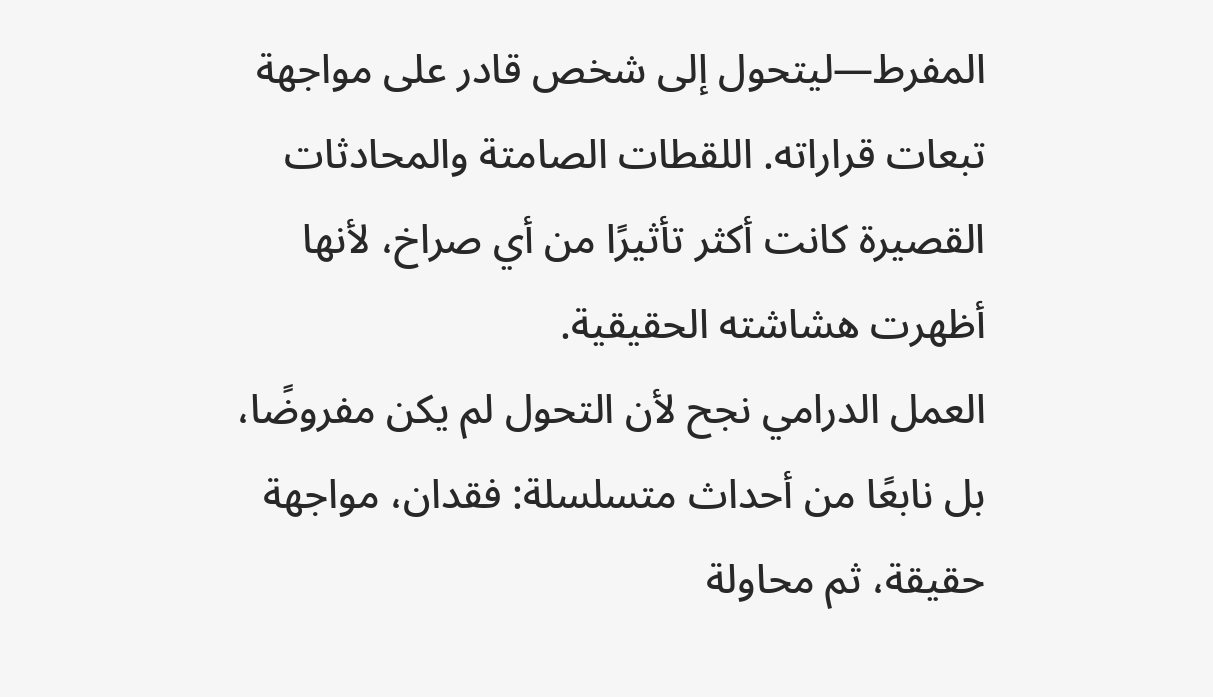المفرط—ليتحول إلى شخص قادر على مواجهة تبعات قراراته. اللقطات الصامتة والمحادثات القصيرة كانت أكثر تأثيرًا من أي صراخ، لأنها أظهرت هشاشته الحقيقية.
العمل الدرامي نجح لأن التحول لم يكن مفروضًا، بل نابعًا من أحداث متسلسلة: فقدان، مواجهة حقيقة، ثم محاولة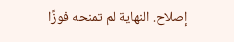إصلاح. النهاية لم تمنحه فوزًا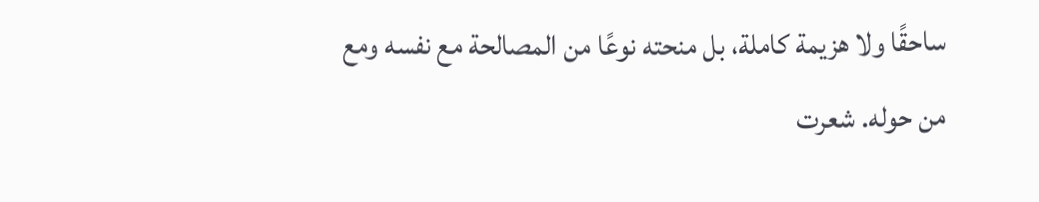ساحقًا ولا هزيمة كاملة، بل منحته نوعًا من المصالحة مع نفسه ومع من حوله. شعرت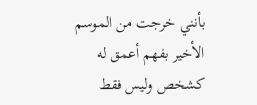بأنني خرجت من الموسم الأخير بفهم أعمق له كشخص وليس فقط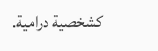كشخصية درامية.